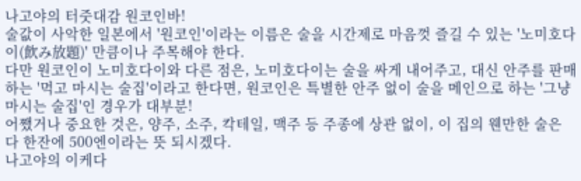나고야의 터줏대감 원코인바!
술값이 사악한 일본에서 '원코인'이라는 이름은 술을 시간제로 마음껏 즐길 수 있는 '노미호다이(飲み放題)' 만큼이나 주목해야 한다.
다만 원코인이 노미호다이와 다른 점은, 노미호다이는 술을 싸게 내어주고, 대신 안주를 판매하는 '먹고 마시는 술집'이라고 한다면, 원코인은 특별한 안주 없이 술을 메인으로 하는 '그냥 마시는 술집'인 경우가 대부분!
어쨌거나 중요한 것은, 양주, 소주, 칵테일, 맥주 등 주종에 상관 없이, 이 집의 웬만한 술은 다 한잔에 500엔이라는 뜻 되시겠다.
나고야의 이케다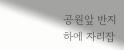공원앞 반지하에 자리잡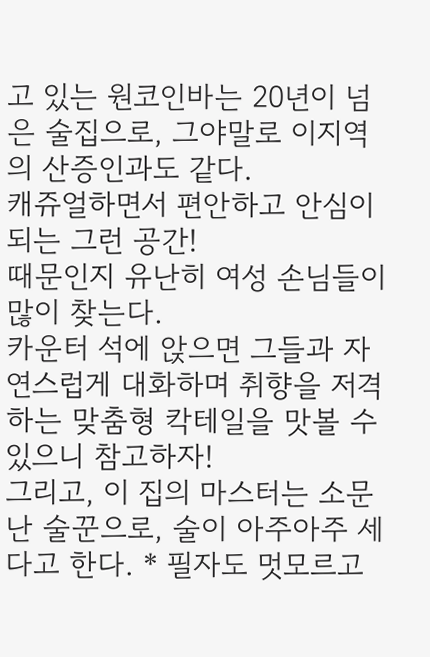고 있는 원코인바는 20년이 넘은 술집으로, 그야말로 이지역의 산증인과도 같다.
캐쥬얼하면서 편안하고 안심이 되는 그런 공간!
때문인지 유난히 여성 손님들이 많이 찾는다.
카운터 석에 앉으면 그들과 자연스럽게 대화하며 취향을 저격하는 맞춤형 칵테일을 맛볼 수 있으니 참고하자!
그리고, 이 집의 마스터는 소문난 술꾼으로, 술이 아주아주 세다고 한다. * 필자도 멋모르고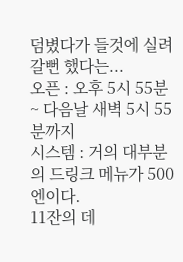덤볐다가 들것에 실려갈뻔 했다는...
오픈 : 오후 5시 55분 ~ 다음날 새벽 5시 55분까지
시스템 : 거의 대부분의 드링크 메뉴가 500엔이다.
11잔의 데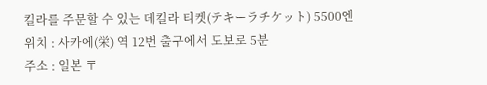킬라를 주문할 수 있는 데킬라 티켓(テキーラチケット) 5500엔
위치 : 사카에(栄) 역 12번 출구에서 도보로 5분
주소 : 일본 〒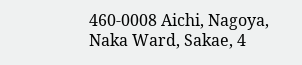460-0008 Aichi, Nagoya, Naka Ward, Sakae, 4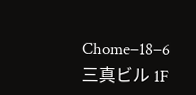Chome−18−6 三真ビル 1F